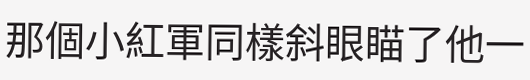那個小紅軍同樣斜眼瞄了他一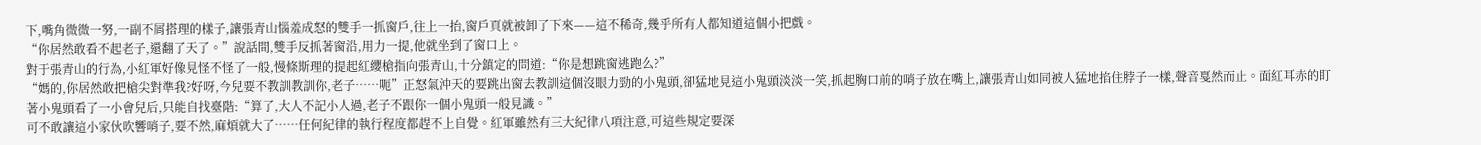下,嘴角微微一努,一副不屑搭理的樣子,讓張青山惱羞成怒的雙手一抓窗戶,往上一抬,窗戶頁就被卸了下來——這不稀奇,幾乎所有人都知道這個小把戲。
“你居然敢看不起老子,還翻了天了。”說話間,雙手反抓著窗沿,用力一提,他就坐到了窗口上。
對于張青山的行為,小紅軍好像見怪不怪了一般,慢條斯理的提起紅纓槍指向張青山,十分鎮定的問道:“你是想跳窗逃跑么?”
“媽的,你居然敢把槍尖對準我?好呀,今兒要不教訓教訓你,老子……呃”正怒氣沖天的要跳出窗去教訓這個沒眼力勁的小鬼頭,卻猛地見這小鬼頭淡淡一笑,抓起胸口前的哨子放在嘴上,讓張青山如同被人猛地掐住脖子一樣,聲音戛然而止。面紅耳赤的盯著小鬼頭看了一小會兒后,只能自找臺階:“算了,大人不記小人過,老子不跟你一個小鬼頭一般見識。”
可不敢讓這小家伙吹響哨子,要不然,麻煩就大了……任何紀律的執行程度都趕不上自覺。紅軍雖然有三大紀律八項注意,可這些規定要深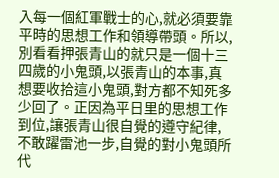入每一個紅軍戰士的心,就必須要靠平時的思想工作和領導帶頭。所以,別看看押張青山的就只是一個十三四歲的小鬼頭,以張青山的本事,真想要收拾這小鬼頭,對方都不知死多少回了。正因為平日里的思想工作到位,讓張青山很自覺的遵守紀律,不敢躍雷池一步,自覺的對小鬼頭所代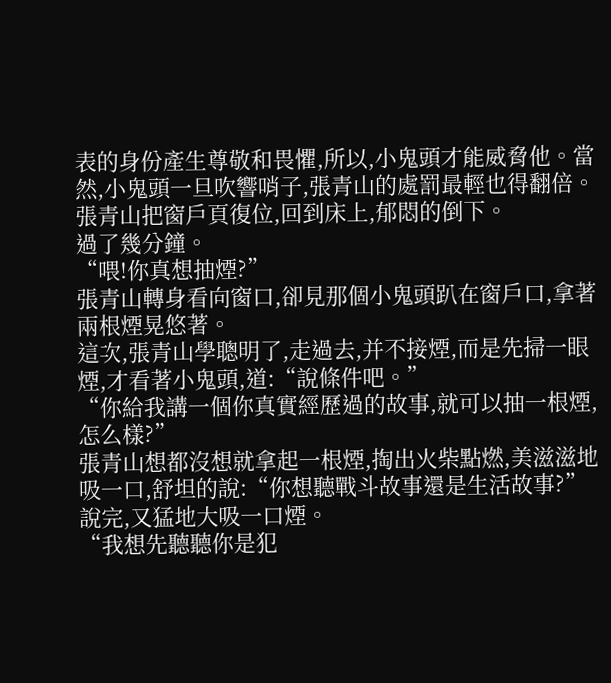表的身份產生尊敬和畏懼,所以,小鬼頭才能威脅他。當然,小鬼頭一旦吹響哨子,張青山的處罰最輕也得翻倍。
張青山把窗戶頁復位,回到床上,郁悶的倒下。
過了幾分鐘。
“喂!你真想抽煙?”
張青山轉身看向窗口,卻見那個小鬼頭趴在窗戶口,拿著兩根煙晃悠著。
這次,張青山學聰明了,走過去,并不接煙,而是先掃一眼煙,才看著小鬼頭,道:“說條件吧。”
“你給我講一個你真實經歷過的故事,就可以抽一根煙,怎么樣?”
張青山想都沒想就拿起一根煙,掏出火柴點燃,美滋滋地吸一口,舒坦的說:“你想聽戰斗故事還是生活故事?”
說完,又猛地大吸一口煙。
“我想先聽聽你是犯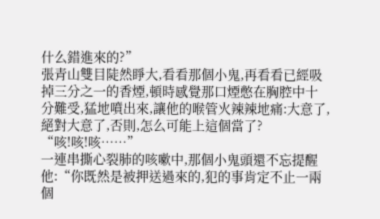什么錯進來的?”
張青山雙目陡然睜大,看看那個小鬼,再看看已經吸掉三分之一的香煙,頓時感覺那口煙憋在胸腔中十分難受,猛地噴出來,讓他的喉管火辣辣地痛:大意了,絕對大意了,否則,怎么可能上這個當了?
“咳!咳!咳……”
一連串撕心裂肺的咳嗽中,那個小鬼頭還不忘提醒他:“你既然是被押送過來的,犯的事肯定不止一兩個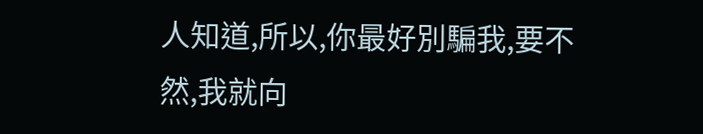人知道,所以,你最好別騙我,要不然,我就向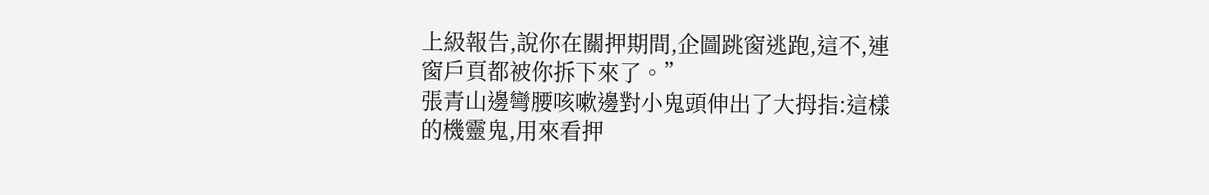上級報告,說你在關押期間,企圖跳窗逃跑,這不,連窗戶頁都被你拆下來了。”
張青山邊彎腰咳嗽邊對小鬼頭伸出了大拇指:這樣的機靈鬼,用來看押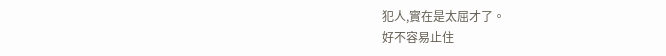犯人,實在是太屈才了。
好不容易止住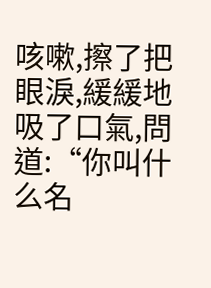咳嗽,擦了把眼淚,緩緩地吸了口氣,問道:“你叫什么名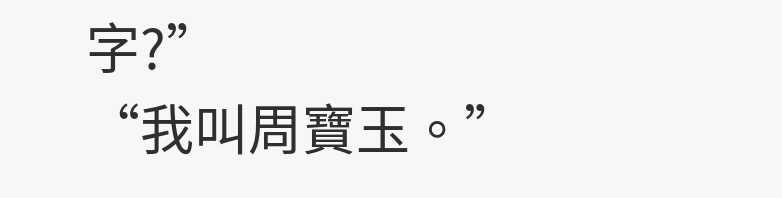字?”
“我叫周寶玉。”